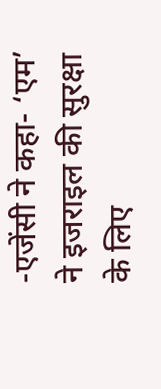-एजेंसी ने कहा- ‘एम’ ने इजराइल की सुरक्षा के लिए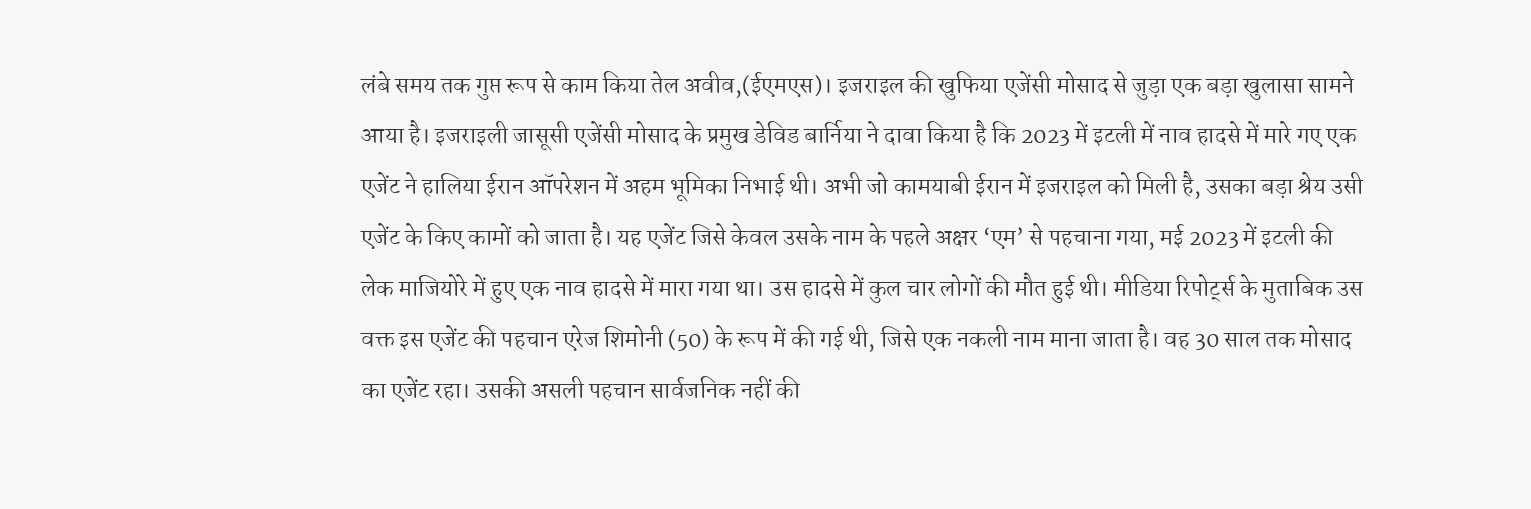लंबे समय तक गुप्त रूप से काम किया तेल अवीव,(ईएमएस)। इजराइल की खुफिया एजेंसी मोसाद से जुड़ा एक बड़ा खुलासा सामने आया है। इजराइली जासूसी एजेंसी मोसाद के प्रमुख डेविड बार्निया ने दावा किया है कि 2023 में इटली में नाव हादसे में मारे गए एक एजेंट ने हालिया ईरान ऑपरेशन में अहम भूमिका निभाई थी। अभी जो कामयाबी ईरान में इजराइल को मिली है, उसका बड़ा श्रेय उसी एजेंट के किए कामों को जाता है। यह एजेंट जिसे केवल उसके नाम के पहले अक्षर ‘एम’ से पहचाना गया, मई 2023 में इटली की लेक माजियोरे में हुए एक नाव हादसे में मारा गया था। उस हादसे में कुल चार लोगों की मौत हुई थी। मीडिया रिपोर्ट्स के मुताबिक उस वक्त इस एजेंट की पहचान एरेज शिमोनी (50) के रूप में की गई थी, जिसे एक नकली नाम माना जाता है। वह 30 साल तक मोसाद का एजेंट रहा। उसकी असली पहचान सार्वजनिक नहीं की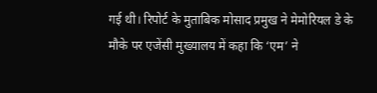गई थी। रिपोर्ट के मुताबिक मोसाद प्रमुख ने मेमोरियल डे के मौके पर एजेंसी मुख्यालय में कहा कि ‘एम’ ने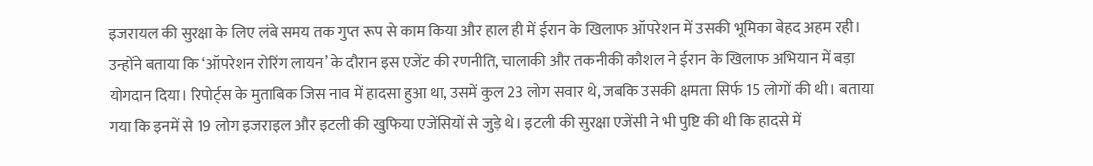इजरायल की सुरक्षा के लिए लंबे समय तक गुप्त रूप से काम किया और हाल ही में ईरान के खिलाफ ऑपरेशन में उसकी भूमिका बेहद अहम रही। उन्होंने बताया कि ‘ऑपरेशन रोरिंग लायन’ के दौरान इस एजेंट की रणनीति, चालाकी और तकनीकी कौशल ने ईरान के खिलाफ अभियान में बड़ा योगदान दिया। रिपोर्ट्स के मुताबिक जिस नाव में हादसा हुआ था, उसमें कुल 23 लोग सवार थे, जबकि उसकी क्षमता सिर्फ 15 लोगों की थी। बताया गया कि इनमें से 19 लोग इजराइल और इटली की खुफिया एजेंसियों से जुड़े थे। इटली की सुरक्षा एजेंसी ने भी पुष्टि की थी कि हादसे में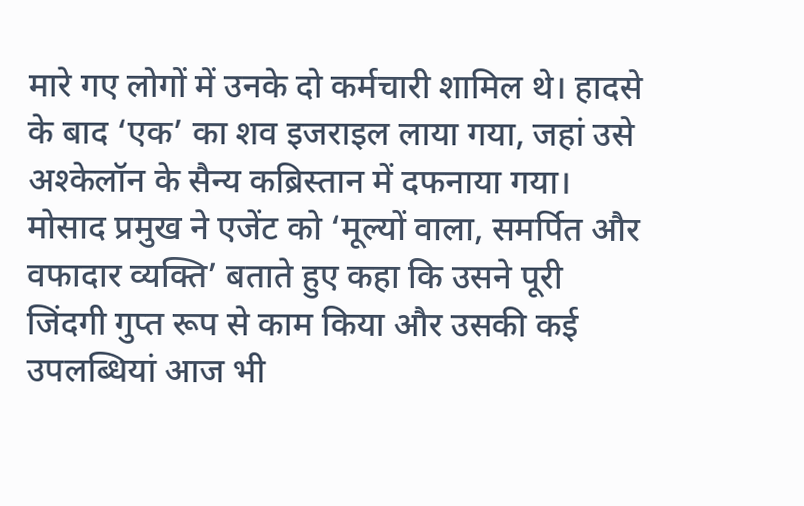मारे गए लोगों में उनके दो कर्मचारी शामिल थे। हादसे के बाद ‘एक’ का शव इजराइल लाया गया, जहां उसे अश्केलॉन के सैन्य कब्रिस्तान में दफनाया गया। मोसाद प्रमुख ने एजेंट को ‘मूल्यों वाला, समर्पित और वफादार व्यक्ति’ बताते हुए कहा कि उसने पूरी जिंदगी गुप्त रूप से काम किया और उसकी कई उपलब्धियां आज भी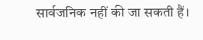सार्वजनिक नहीं की जा सकती हैं।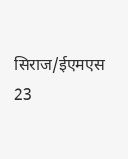सिराज/ईएमएस 23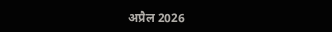अप्रैल 2026